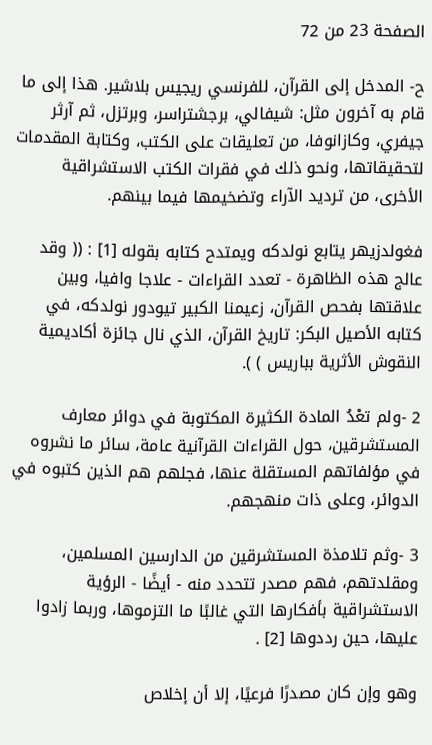الصفحة 23 من 72

ح- المدخل إلى القرآن، للفرنسي ريجيس بلاشير. هذا إلى ما قام به آخرون مثل: شيفالي، برجشتراسر، وبرتزل، ثم آرثر جيفري، وكازانوفا، من تعليقات على الكتب، وكتابة المقدمات لتحقيقاتها، ونحو ذلك في فقرات الكتب الاستشراقية الأخرى، من ترديد الآراء وتضخيمها فيما بينهم.

فغولدزيهر يتابع نولدكه ويمتدح كتابه بقوله [1] : (( وقد عالج هذه الظاهرة - تعدد القراءات - علاجا وافيا، وبين علاقتها بفحص القرآن، زعيمنا الكبير تيودور نولدكه، في كتابه الأصيل البكر: تاريخ القرآن، الذي نال جائزة أكاديمية النقوش الأثرية بباريس ) ).

2 -ولم تعْدُ المادة الكثيرة المكتوبة في دوائر معارف المستشرقين، حول القراءات القرآنية عامة، سائر ما نشروه في مؤلفاتهم المستقلة عنها، فجلهم هم الذين كتبوه في الدوائر، وعلى ذات منهجهم.

3 -وثم تلامذة المستشرقين من الدارسين المسلمين، ومقلدتهم، فهم مصدر تتحدد منه - أيضًا - الرؤية الاستشراقية بأفكارها التي غالبًا ما التزموها، وربما زادوا عليها، حين رددوها [2] .

وهو وإن كان مصدرًا فرعيًا، إلا أن إخلاص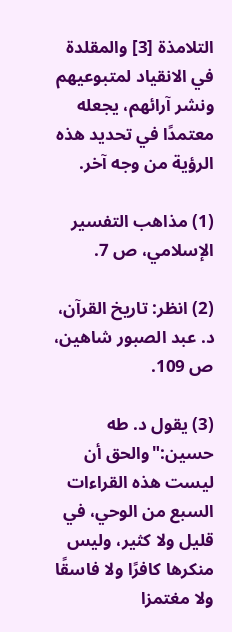التلامذة [3] والمقلدة في الانقياد لمتبوعيهم ونشر آرائهم، يجعله معتمدًا في تحديد هذه الرؤية من وجه آخر.

(1) مذاهب التفسير الإسلامي، ص 7.

(2) انظر: تاريخ القرآن، د. عبد الصبور شاهين، ص 109.

(3) يقول د. طه حسين:"والحق أن ليست هذه القراءات السبع من الوحي، في قليل ولا كثير، وليس منكرها كافرًا ولا فاسقًا ولا مغتمزا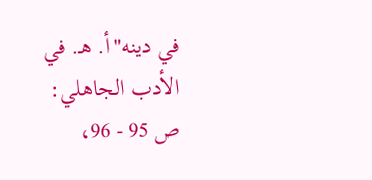في دينه"أ. هـ. في الأدب الجاهلي: ص 95 - 96،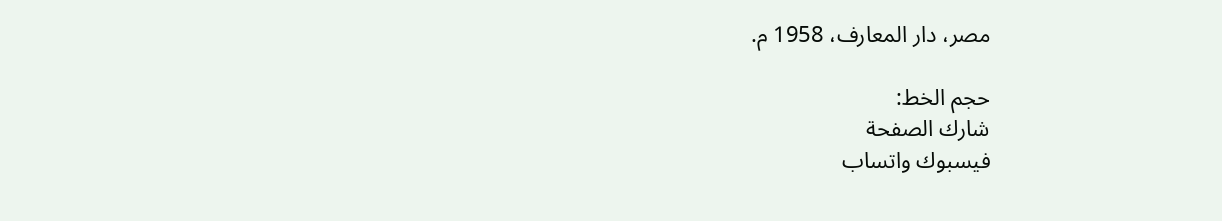مصر، دار المعارف، 1958 م.

حجم الخط:
شارك الصفحة
فيسبوك واتساب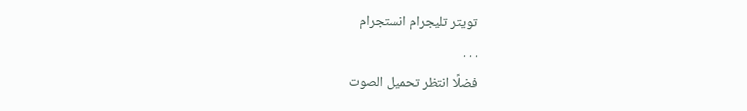تويتر تليجرام انستجرام
. . .
فضلًا انتظر تحميل الصوت